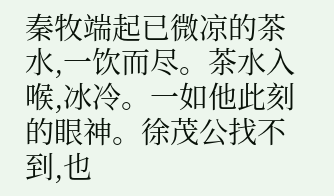秦牧端起已微凉的茶水,一饮而尽。茶水入喉,冰冷。一如他此刻的眼神。徐茂公找不到,也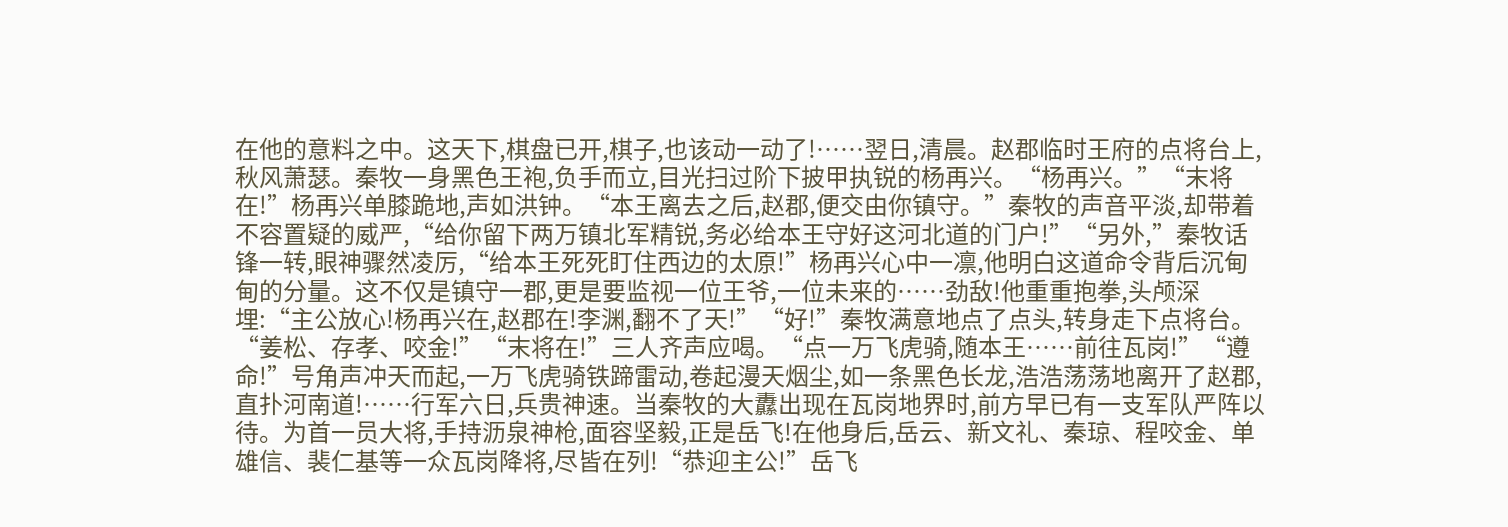在他的意料之中。这天下,棋盘已开,棋子,也该动一动了!……翌日,清晨。赵郡临时王府的点将台上,秋风萧瑟。秦牧一身黑色王袍,负手而立,目光扫过阶下披甲执锐的杨再兴。“杨再兴。”“末将在!”杨再兴单膝跪地,声如洪钟。“本王离去之后,赵郡,便交由你镇守。”秦牧的声音平淡,却带着不容置疑的威严,“给你留下两万镇北军精锐,务必给本王守好这河北道的门户!”“另外,”秦牧话锋一转,眼神骤然凌厉,“给本王死死盯住西边的太原!”杨再兴心中一凛,他明白这道命令背后沉甸甸的分量。这不仅是镇守一郡,更是要监视一位王爷,一位未来的……劲敌!他重重抱拳,头颅深埋:“主公放心!杨再兴在,赵郡在!李渊,翻不了天!”“好!”秦牧满意地点了点头,转身走下点将台。“姜松、存孝、咬金!”“末将在!”三人齐声应喝。“点一万飞虎骑,随本王……前往瓦岗!”“遵命!”号角声冲天而起,一万飞虎骑铁蹄雷动,卷起漫天烟尘,如一条黑色长龙,浩浩荡荡地离开了赵郡,直扑河南道!……行军六日,兵贵神速。当秦牧的大纛出现在瓦岗地界时,前方早已有一支军队严阵以待。为首一员大将,手持沥泉神枪,面容坚毅,正是岳飞!在他身后,岳云、新文礼、秦琼、程咬金、单雄信、裴仁基等一众瓦岗降将,尽皆在列!“恭迎主公!”岳飞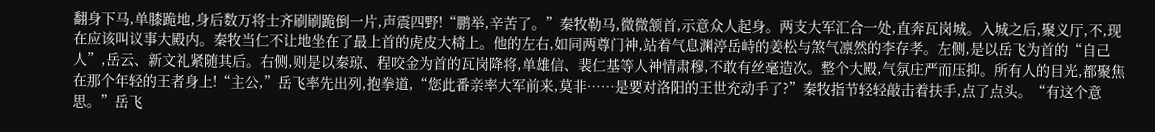翻身下马,单膝跪地,身后数万将士齐刷刷跪倒一片,声震四野!“鹏举,辛苦了。”秦牧勒马,微微颔首,示意众人起身。两支大军汇合一处,直奔瓦岗城。入城之后,聚义厅,不,现在应该叫议事大殿内。秦牧当仁不让地坐在了最上首的虎皮大椅上。他的左右,如同两尊门神,站着气息渊渟岳峙的姜松与煞气凛然的李存孝。左侧,是以岳飞为首的“自己人”,岳云、新文礼紧随其后。右侧,则是以秦琼、程咬金为首的瓦岗降将,单雄信、裴仁基等人神情肃穆,不敢有丝毫造次。整个大殿,气氛庄严而压抑。所有人的目光,都聚焦在那个年轻的王者身上!“主公,”岳飞率先出列,抱拳道,“您此番亲率大军前来,莫非……是要对洛阳的王世充动手了?”秦牧指节轻轻敲击着扶手,点了点头。“有这个意思。”岳飞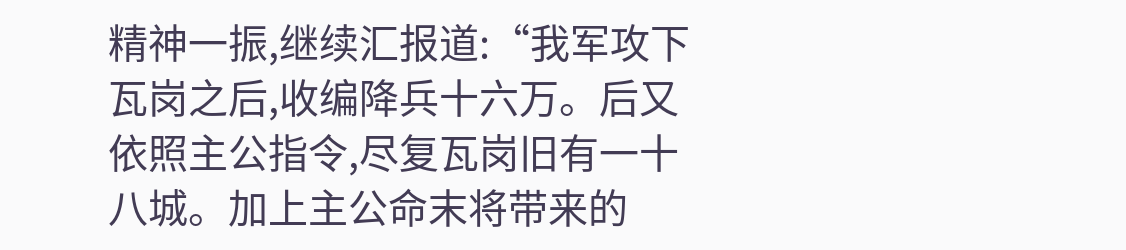精神一振,继续汇报道:“我军攻下瓦岗之后,收编降兵十六万。后又依照主公指令,尽复瓦岗旧有一十八城。加上主公命末将带来的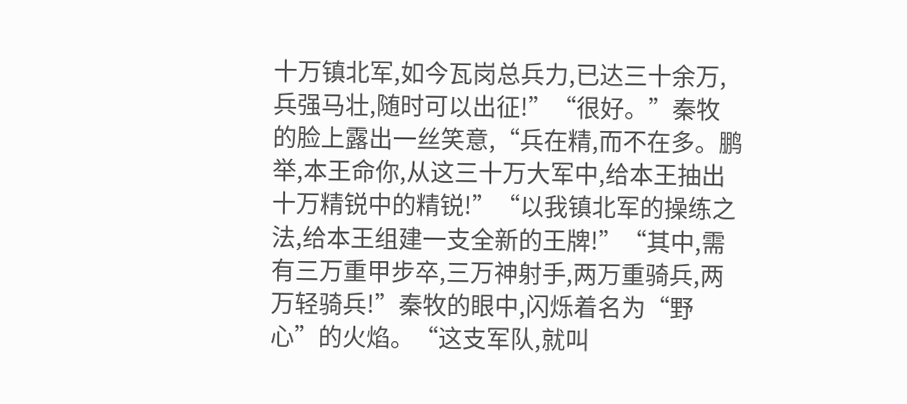十万镇北军,如今瓦岗总兵力,已达三十余万,兵强马壮,随时可以出征!”“很好。”秦牧的脸上露出一丝笑意,“兵在精,而不在多。鹏举,本王命你,从这三十万大军中,给本王抽出十万精锐中的精锐!”“以我镇北军的操练之法,给本王组建一支全新的王牌!”“其中,需有三万重甲步卒,三万神射手,两万重骑兵,两万轻骑兵!”秦牧的眼中,闪烁着名为“野心”的火焰。“这支军队,就叫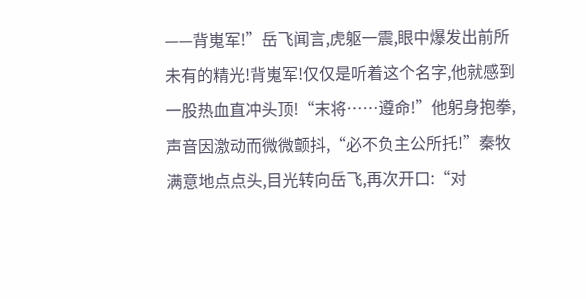——背嵬军!”岳飞闻言,虎躯一震,眼中爆发出前所未有的精光!背嵬军!仅仅是听着这个名字,他就感到一股热血直冲头顶!“末将……遵命!”他躬身抱拳,声音因激动而微微颤抖,“必不负主公所托!”秦牧满意地点点头,目光转向岳飞,再次开口:“对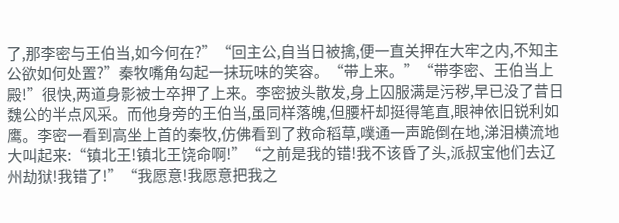了,那李密与王伯当,如今何在?”“回主公,自当日被擒,便一直关押在大牢之内,不知主公欲如何处置?”秦牧嘴角勾起一抹玩味的笑容。“带上来。”“带李密、王伯当上殿!”很快,两道身影被士卒押了上来。李密披头散发,身上囚服满是污秽,早已没了昔日魏公的半点风采。而他身旁的王伯当,虽同样落魄,但腰杆却挺得笔直,眼神依旧锐利如鹰。李密一看到高坐上首的秦牧,仿佛看到了救命稻草,噗通一声跪倒在地,涕泪横流地大叫起来:“镇北王!镇北王饶命啊!”“之前是我的错!我不该昏了头,派叔宝他们去辽州劫狱!我错了!”“我愿意!我愿意把我之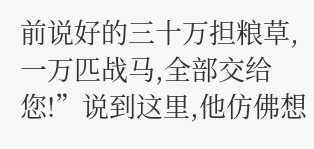前说好的三十万担粮草,一万匹战马,全部交给您!”说到这里,他仿佛想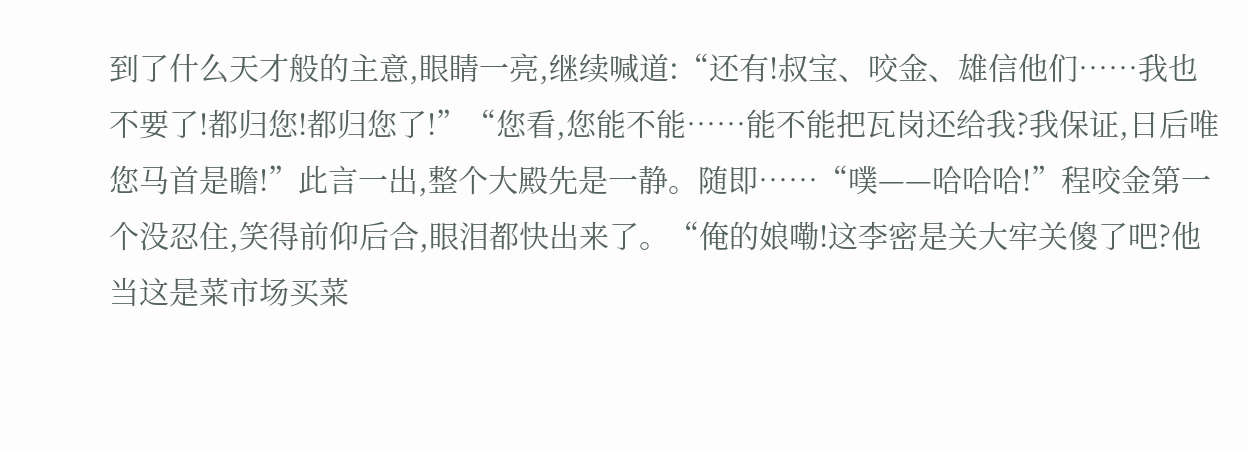到了什么天才般的主意,眼睛一亮,继续喊道:“还有!叔宝、咬金、雄信他们……我也不要了!都归您!都归您了!”“您看,您能不能……能不能把瓦岗还给我?我保证,日后唯您马首是瞻!”此言一出,整个大殿先是一静。随即……“噗——哈哈哈!”程咬金第一个没忍住,笑得前仰后合,眼泪都快出来了。“俺的娘嘞!这李密是关大牢关傻了吧?他当这是菜市场买菜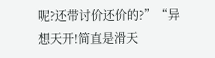呢?还带讨价还价的?”“异想天开!简直是滑天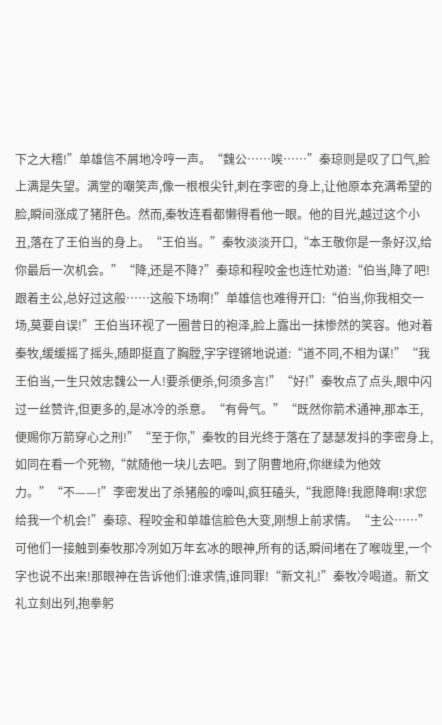下之大稽!”单雄信不屑地冷哼一声。“魏公……唉……”秦琼则是叹了口气,脸上满是失望。满堂的嘲笑声,像一根根尖针,刺在李密的身上,让他原本充满希望的脸,瞬间涨成了猪肝色。然而,秦牧连看都懒得看他一眼。他的目光,越过这个小丑,落在了王伯当的身上。“王伯当。”秦牧淡淡开口,“本王敬你是一条好汉,给你最后一次机会。”“降,还是不降?”秦琼和程咬金也连忙劝道:“伯当,降了吧!跟着主公,总好过这般……这般下场啊!”单雄信也难得开口:“伯当,你我相交一场,莫要自误!”王伯当环视了一圈昔日的袍泽,脸上露出一抹惨然的笑容。他对着秦牧,缓缓摇了摇头,随即挺直了胸膛,字字铿锵地说道:“道不同,不相为谋!”“我王伯当,一生只效忠魏公一人!要杀便杀,何须多言!”“好!”秦牧点了点头,眼中闪过一丝赞许,但更多的,是冰冷的杀意。“有骨气。”“既然你箭术通神,那本王,便赐你万箭穿心之刑!”“至于你,”秦牧的目光终于落在了瑟瑟发抖的李密身上,如同在看一个死物,“就随他一块儿去吧。到了阴曹地府,你继续为他效力。”“不——!”李密发出了杀猪般的嚎叫,疯狂磕头,“我愿降!我愿降啊!求您给我一个机会!”秦琼、程咬金和单雄信脸色大变,刚想上前求情。“主公……”可他们一接触到秦牧那冷冽如万年玄冰的眼神,所有的话,瞬间堵在了喉咙里,一个字也说不出来!那眼神在告诉他们:谁求情,谁同罪!“新文礼!”秦牧冷喝道。新文礼立刻出列,抱拳躬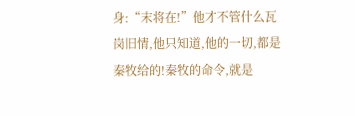身:“末将在!”他才不管什么瓦岗旧情,他只知道,他的一切,都是秦牧给的!秦牧的命令,就是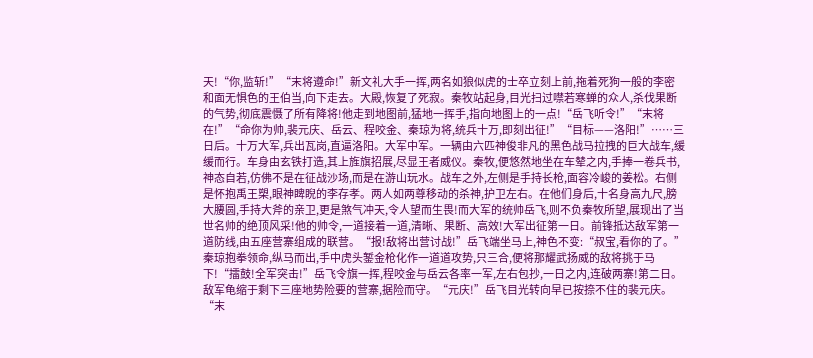天!“你,监斩!”“末将遵命!”新文礼大手一挥,两名如狼似虎的士卒立刻上前,拖着死狗一般的李密和面无惧色的王伯当,向下走去。大殿,恢复了死寂。秦牧站起身,目光扫过噤若寒蝉的众人,杀伐果断的气势,彻底震慑了所有降将!他走到地图前,猛地一挥手,指向地图上的一点!“岳飞听令!”“末将在!”“命你为帅,裴元庆、岳云、程咬金、秦琼为将,统兵十万,即刻出征!”“目标——洛阳!”……三日后。十万大军,兵出瓦岗,直逼洛阳。大军中军。一辆由六匹神俊非凡的黑色战马拉拽的巨大战车,缓缓而行。车身由玄铁打造,其上旌旗招展,尽显王者威仪。秦牧,便悠然地坐在车辇之内,手捧一卷兵书,神态自若,仿佛不是在征战沙场,而是在游山玩水。战车之外,左侧是手持长枪,面容冷峻的姜松。右侧是怀抱禹王槊,眼神睥睨的李存孝。两人如两尊移动的杀神,护卫左右。在他们身后,十名身高九尺,膀大腰圆,手持大斧的亲卫,更是煞气冲天,令人望而生畏!而大军的统帅岳飞,则不负秦牧所望,展现出了当世名帅的绝顶风采!他的帅令,一道接着一道,清晰、果断、高效!大军出征第一日。前锋抵达敌军第一道防线,由五座营寨组成的联营。“报!敌将出营讨战!”岳飞端坐马上,神色不变:“叔宝,看你的了。”秦琼抱拳领命,纵马而出,手中虎头錾金枪化作一道道攻势,只三合,便将那耀武扬威的敌将挑于马下!“擂鼓!全军突击!”岳飞令旗一挥,程咬金与岳云各率一军,左右包抄,一日之内,连破两寨!第二日。敌军龟缩于剩下三座地势险要的营寨,据险而守。“元庆!”岳飞目光转向早已按捺不住的裴元庆。“末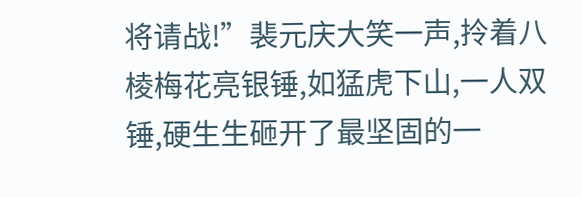将请战!”裴元庆大笑一声,拎着八棱梅花亮银锤,如猛虎下山,一人双锤,硬生生砸开了最坚固的一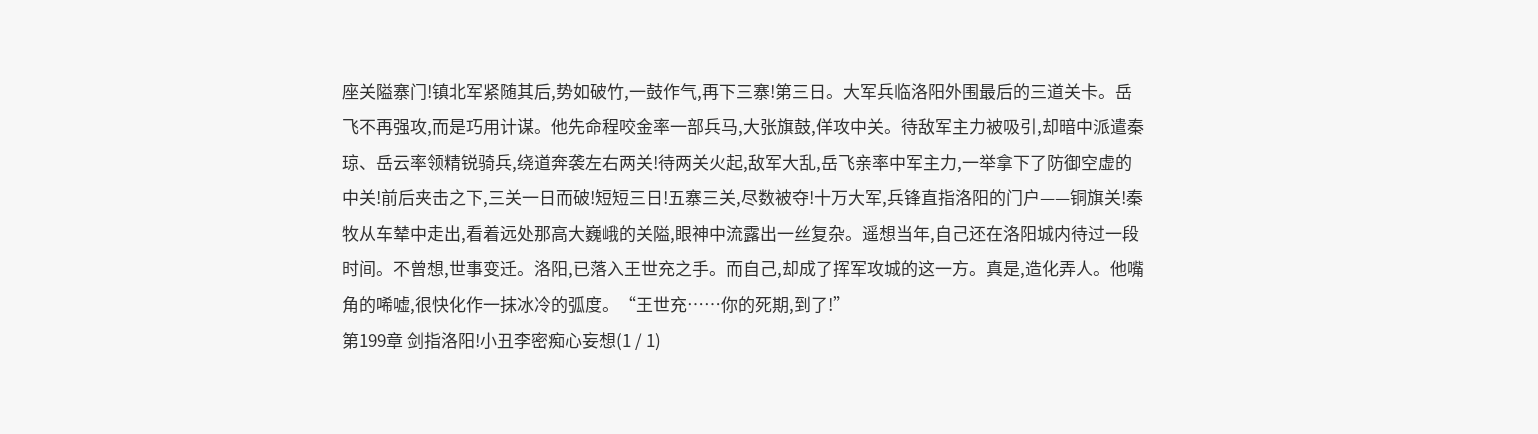座关隘寨门!镇北军紧随其后,势如破竹,一鼓作气,再下三寨!第三日。大军兵临洛阳外围最后的三道关卡。岳飞不再强攻,而是巧用计谋。他先命程咬金率一部兵马,大张旗鼓,佯攻中关。待敌军主力被吸引,却暗中派遣秦琼、岳云率领精锐骑兵,绕道奔袭左右两关!待两关火起,敌军大乱,岳飞亲率中军主力,一举拿下了防御空虚的中关!前后夹击之下,三关一日而破!短短三日!五寨三关,尽数被夺!十万大军,兵锋直指洛阳的门户——铜旗关!秦牧从车辇中走出,看着远处那高大巍峨的关隘,眼神中流露出一丝复杂。遥想当年,自己还在洛阳城内待过一段时间。不曾想,世事变迁。洛阳,已落入王世充之手。而自己,却成了挥军攻城的这一方。真是,造化弄人。他嘴角的唏嘘,很快化作一抹冰冷的弧度。“王世充……你的死期,到了!”
第199章 剑指洛阳!小丑李密痴心妄想(1 / 1)